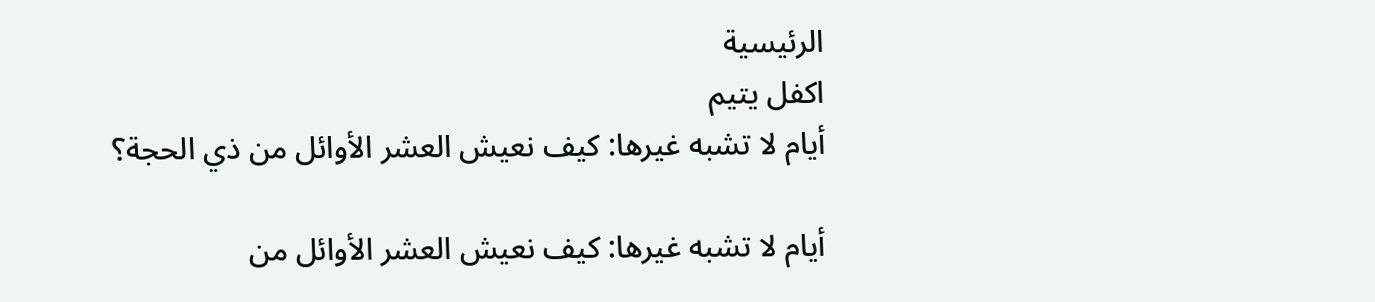الرئيسية
اكفل يتيم
أيام لا تشبه غيرها: كيف نعيش العشر الأوائل من ذي الحجة؟

أيام لا تشبه غيرها: كيف نعيش العشر الأوائل من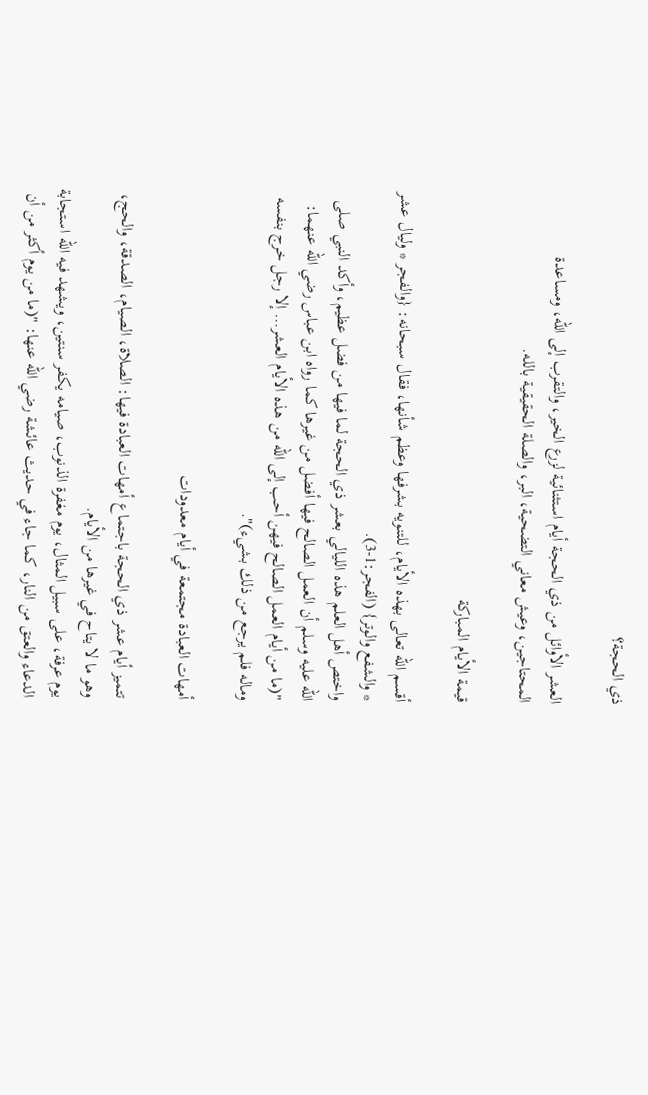ذي الحجة؟

العشر الأوائل من ذي الحجة أيام استثنائية لزرع الخير، والتقرب إلى الله، ومساعدة المحتاجين، وعيش معاني التضحية، البر، والصلة الحقيقية بالله.

قيمة الأيام المباركة

أقسم الله تعالى بهذه الأيام، للتنويه بشرفها وعظم شأنها، فقال سبحانه: {والفجر * وليال عشر * والشفع والوتر} (الفجر:1-3).
واختص أهل العلم هذه الليالي بعشر ذي الحجة لما فيها من فضل عظيم، وأكد النبي صلى الله عليه وسلم أن العمل الصالح فيها أفضل من غيرها كما رواه ابن عباس رضي الله عنهما: "(ما من أيام العمل الصالح فيهن أحب إلى الله من هذه الأيام العشر… إلا رجل خرج بنفسه وماله فلم يرجع من ذلك بشيء)".

أمهات العبادة مجتمعة في أيام معدودات

تتميز أيام عشر ذي الحجة باجتماع أمهات العبادة فيها: الصلاة، الصيام، الصدقة، والحج، وهو ما لا يتاح في غيرها من الأيام.
يوم عرفة، على سبيل المثال، يوم مغفرة الذنوب، صيامه يكفر سنتين، ويشهد فيه الله استجابة الدعاء والعتق من النار، كما جاء في حديث عائشة رضي الله عنها: "(ما من يوم أكثر من أن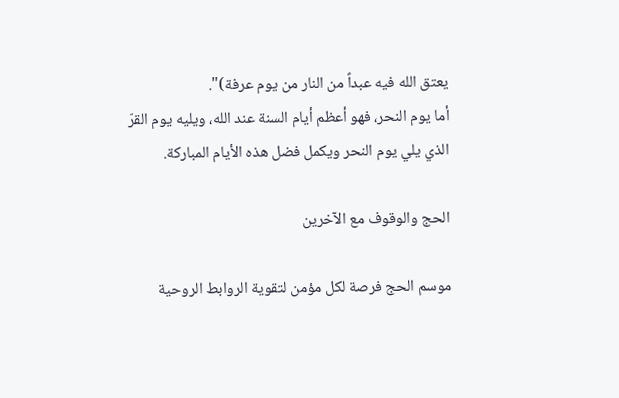يعتق الله فيه عبداً من النار من يوم عرفة)".
أما يوم النحر، فهو أعظم أيام السنة عند الله، ويليه يوم القرّ الذي يلي يوم النحر ويكمل فضل هذه الأيام المباركة.

الحج والوقوف مع الآخرين

موسم الحج فرصة لكل مؤمن لتقوية الروابط الروحية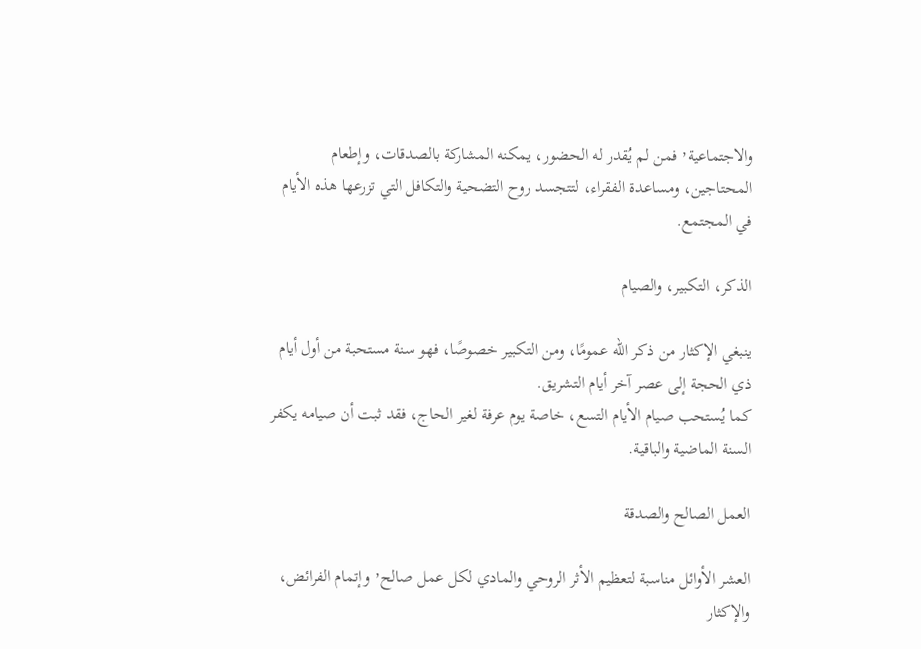والاجتماعية٬ فمن لم يُقدر له الحضور، يمكنه المشاركة بالصدقات، وإطعام المحتاجين، ومساعدة الفقراء، لتتجسد روح التضحية والتكافل التي تزرعها هذه الأيام في المجتمع.

الذكر، التكبير، والصيام

ينبغي الإكثار من ذكر الله عمومًا، ومن التكبير خصوصًا، فهو سنة مستحبة من أول أيام ذي الحجة إلى عصر آخر أيام التشريق.
كما يُستحب صيام الأيام التسع، خاصة يوم عرفة لغير الحاج، فقد ثبت أن صيامه يكفر السنة الماضية والباقية.

العمل الصالح والصدقة

العشر الأوائل مناسبة لتعظيم الأثر الروحي والمادي لكل عمل صالح٬ وإتمام الفرائض، والإكثار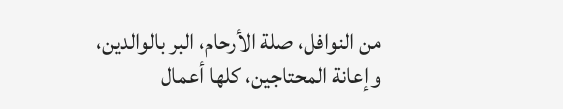من النوافل، صلة الأرحام، البر بالوالدين، وإعانة المحتاجين، كلها أعمال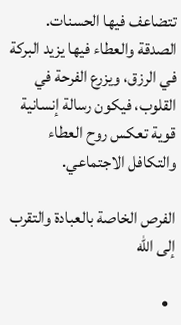تتضاعف فيها الحسنات.
الصدقة والعطاء فيها يزيد البركة في الرزق، ويزرع الفرحة في القلوب، فيكون رسالة إنسانية قوية تعكس روح العطاء والتكافل الاجتماعي.

الفرص الخاصة بالعبادة والتقرب إلى الله

  •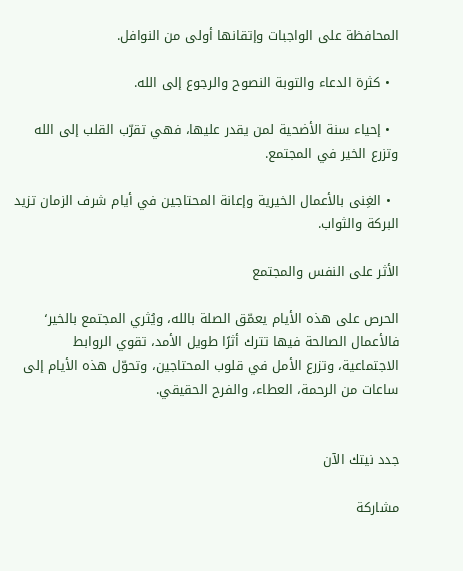المحافظة على الواجبات وإتقانها أولى من النوافل.

  • كثرة الدعاء والتوبة النصوح والرجوع إلى الله.

  • إحياء سنة الأضحية لمن يقدر عليها، فهي تقرّب القلب إلى الله وتزرع الخير في المجتمع.

  • الغِنى بالأعمال الخيرية وإعانة المحتاجين في أيام شرف الزمان تزيد البركة والثواب.

الأثر على النفس والمجتمع

الحرص على هذه الأيام يعمّق الصلة بالله، ويُثري المجتمع بالخير٬ فالأعمال الصالحة فيها تترك أثرًا طويل الأمد، تقوي الروابط الاجتماعية، وتزرع الأمل في قلوب المحتاجين، وتحوّل هذه الأيام إلى ساعات من الرحمة، العطاء، والفرح الحقيقي.


جدد نيتك الآن

مشاركة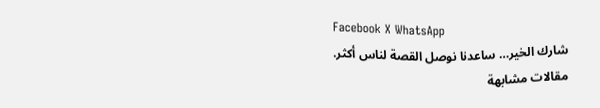Facebook X WhatsApp
شارك الخير… ساعدنا نوصل القصة لناس أكثر.
مقالات مشابهة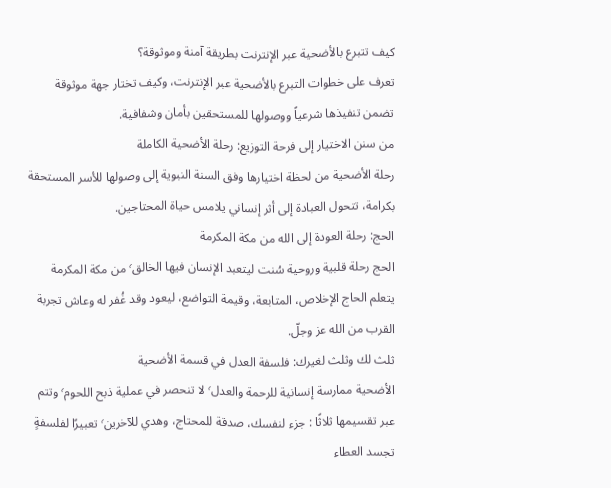كيف تتبرع بالأضحية عبر الإنترنت بطريقة آمنة وموثوقة؟
تعرف على خطوات التبرع بالأضحية عبر الإنترنت، وكيف تختار جهة موثوقة تضمن تنفيذها شرعياً ووصولها للمستحقين بأمان وشفافية.
من سنن الاختيار إلى فرحة التوزيع: رحلة الأضحية الكاملة
رحلة الأضحية من لحظة اختيارها وفق السنة النبوية إلى وصولها للأسر المستحقة بكرامة، تتحول العبادة إلى أثر إنساني يلامس حياة المحتاجين.
الحج: رحلة العودة إلى الله من مكة المكرمة
الحج رحلة قلبية وروحية سُنت ليتعبد الإنسان فيها الخالق٬ من مكة المكرمة يتعلم الحاج الإخلاص، المتابعة، وقيمة التواضع، ليعود وقد غُفر له وعاش تجربة القرب من الله عز وجلّ.
ثلث لك وثلث لغيرك: فلسفة العدل في قسمة الأضحية
الأضحية ممارسة إنسانية للرحمة والعدل٬ لا تنحصر في عملية ذبح اللحوم٬ وتتم عبر تقسيمها ثلاثًا : جزء لنفسك، صدقة للمحتاج، وهدي للآخرين٬ تعبيرًا لفلسفةٍ تجسد العطاء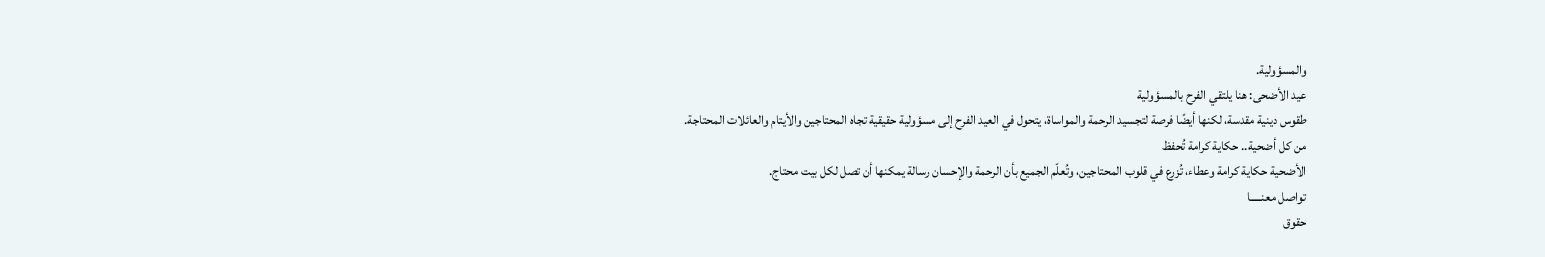والمسؤولية.
عيد الأضحى: هنا يلتقي الفرح بالمسؤولية
طقوس دينية مقدسة، لكنها أيضًا فرصة لتجسيد الرحمة والمواساة، يتحول في العيد الفرح إلى مسؤولية حقيقية تجاه المحتاجين والأيتام والعائلات المحتاجة.
من كل أضحية.. حكاية كرامة تُحفظ
الأضحية حكاية كرامة وعطاء، تُزرع في قلوب المحتاجين، وتُعلّم الجميع بأن الرحمة والإحسان رسالة يمكنها أن تصل لكل بيت محتاج.
تواصل معنـــــا
حقوق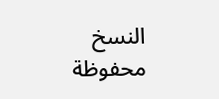النسخ محفوظة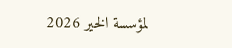لمؤسسة الخير 2026